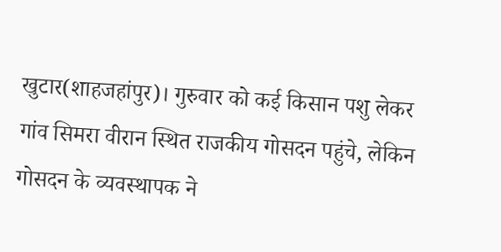खुटार(शाहजहांपुर)। गुरुवार को कई किसान पशु लेकर गांव सिमरा वीरान स्थित राजकीय गोसदन पहुंचे, लेकिन गोसदन के व्यवस्थापक ने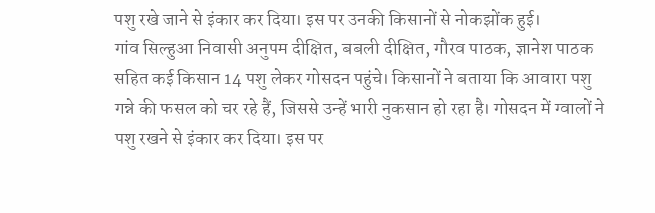पशु रखे जाने से इंकार कर दिया। इस पर उनकी किसानों से नोकझोंक हुई।
गांव सिल्हुआ निवासी अनुपम दीक्षित, बबली दीक्षित, गौरव पाठक, ज्ञानेश पाठक सहित कई किसान 14 पशु लेकर गोसदन पहुंचे। किसानों ने बताया कि आवारा पशु गन्ने की फसल को चर रहे हैं, जिससे उन्हें भारी नुकसान हो रहा है। गोसदन में ग्वालों ने पशु रखने से इंकार कर दिया। इस पर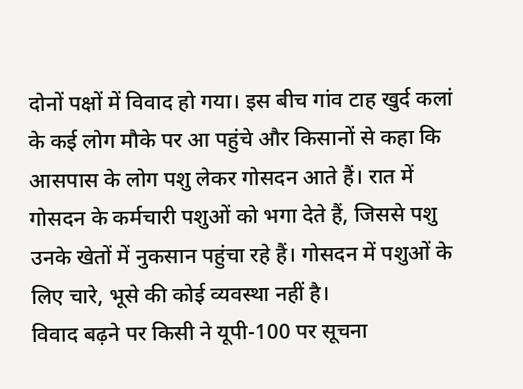दोनों पक्षों में विवाद हो गया। इस बीच गांव टाह खुर्द कलां के कई लोग मौके पर आ पहुंचे और किसानों से कहा कि आसपास के लोग पशु लेकर गोसदन आते हैं। रात में गोसदन के कर्मचारी पशुओं को भगा देते हैं, जिससे पशु उनके खेतों में नुकसान पहुंचा रहे हैं। गोसदन में पशुओं के लिए चारे, भूसे की कोई व्यवस्था नहीं है।
विवाद बढ़ने पर किसी ने यूपी-100 पर सूचना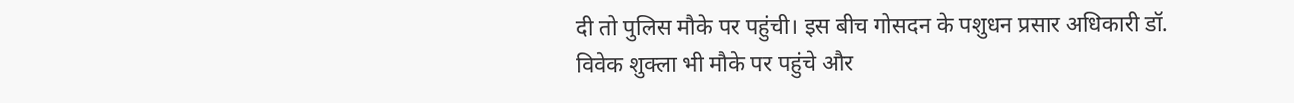दी तो पुलिस मौके पर पहुंची। इस बीच गोसदन के पशुधन प्रसार अधिकारी डॉ. विवेक शुक्ला भी मौके पर पहुंचे और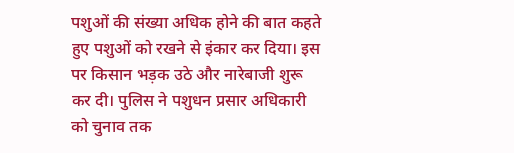पशुओं की संख्या अधिक होने की बात कहते हुए पशुओं को रखने से इंकार कर दिया। इस पर किसान भड़क उठे और नारेबाजी शुरू कर दी। पुलिस ने पशुधन प्रसार अधिकारी को चुनाव तक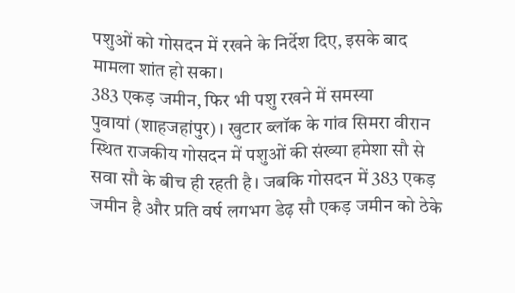पशुओं को गोसदन में रखने के निर्देश दिए, इसके बाद मामला शांत हो सका।
383 एकड़ जमीन, फिर भी पशु रखने में समस्या
पुवायां (शाहजहांपुर)। खुटार ब्लॉक के गांव सिमरा वीरान स्थित राजकीय गोसदन में पशुओं की संख्या हमेशा सौ से सवा सौ के बीच ही रहती है। जबकि गोसदन में 383 एकड़ जमीन है और प्रति वर्ष लगभग डेढ़ सौ एकड़ जमीन को ठेके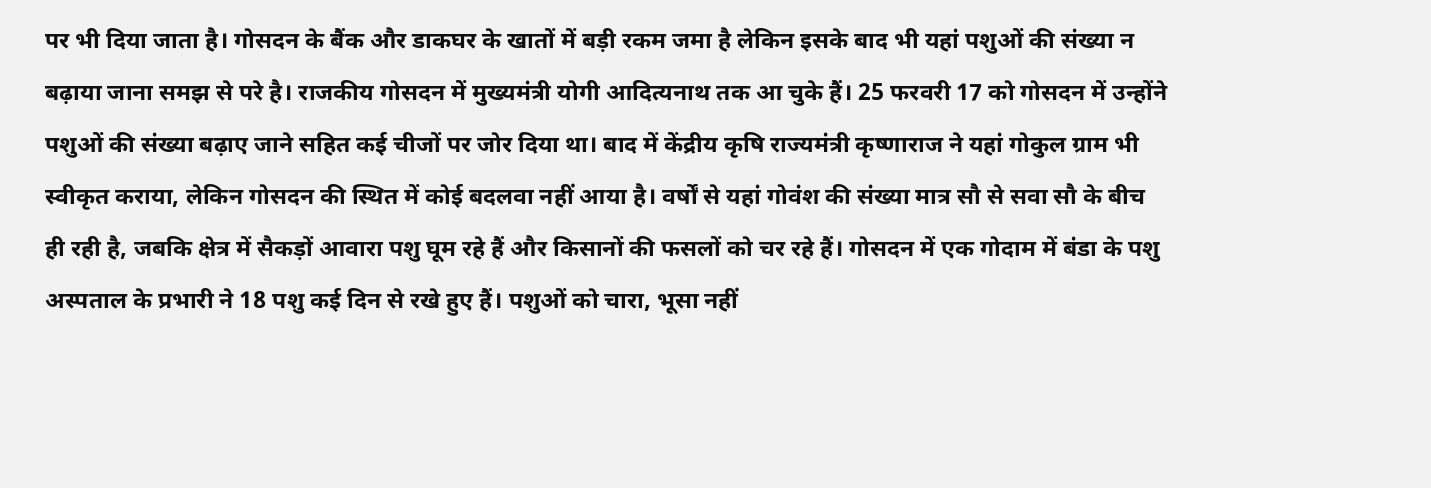पर भी दिया जाता है। गोसदन के बैंक और डाकघर के खातों में बड़ी रकम जमा है लेकिन इसके बाद भी यहां पशुओं की संख्या न बढ़ाया जाना समझ से परे है। राजकीय गोसदन में मुख्यमंत्री योगी आदित्यनाथ तक आ चुके हैं। 25 फरवरी 17 को गोसदन में उन्होंने पशुओं की संख्या बढ़ाए जाने सहित कई चीजों पर जोर दिया था। बाद में केंद्रीय कृषि राज्यमंत्री कृष्णाराज ने यहां गोकुल ग्राम भी स्वीकृत कराया, लेकिन गोसदन की स्थित में कोई बदलवा नहीं आया है। वर्षों से यहां गोवंश की संख्या मात्र सौ से सवा सौ के बीच ही रही है, जबकि क्षेत्र में सैकड़ों आवारा पशु घूम रहे हैं और किसानों की फसलों को चर रहे हैं। गोसदन में एक गोदाम में बंडा के पशु अस्पताल के प्रभारी ने 18 पशु कई दिन से रखे हुए हैं। पशुओं को चारा, भूसा नहीं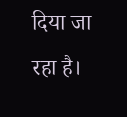दिया जा रहा है।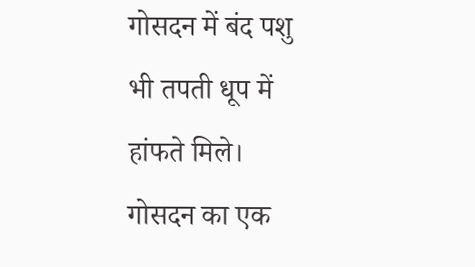गोसदन में बंद पशु भी तपती धूप में हांफते मिले।
गोसदन का एक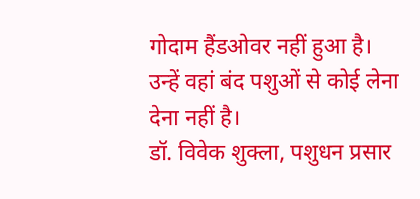गोदाम हैंडओवर नहीं हुआ है। उन्हें वहां बंद पशुओं से कोई लेना देना नहीं है।
डॉ. विवेक शुक्ला, पशुधन प्रसार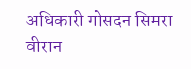अधिकारी गोसदन सिमरा वीरान